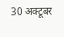30 अक्टूबर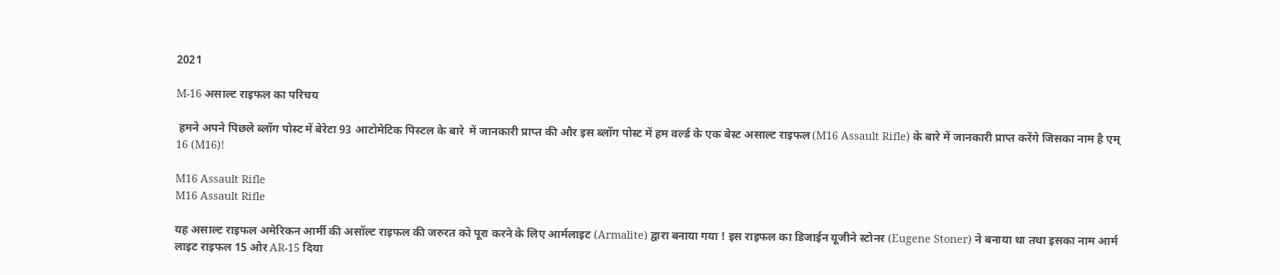2021

M-16 असाल्ट राइफल का परिचय

 हमने अपने पिछले ब्लॉग पोस्ट में बेरेटा 93 आटोमेटिक पिस्टल के बारे  में जानकारी प्राप्त की और इस ब्लॉग पोस्ट में हम वर्ल्ड के एक बेस्ट असाल्ट राइफल(M16 Assault Rifle) के बारे में जानकारी प्राप्त करेंगे जिसका नाम है एम् 16 (M16)!

M16 Assault Rifle
M16 Assault Rifle

यह असाल्ट राइफल अमेरिकन आर्मी की असॉल्ट राइफल की जरुरत को पूरा करने के लिए आर्मलाइट (Armalite) द्वारा बनाया गया ! इस राइफल का डिजाईन यूजीने स्टोनर (Eugene Stoner) ने बनाया था तथा इसका नाम आर्म लाइट राइफल 15 ओर AR-15 दिया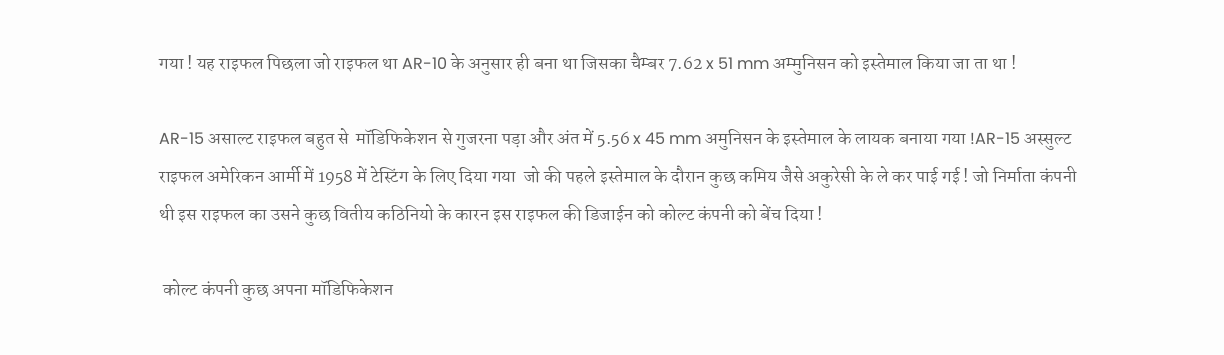गया ! यह राइफल पिछला जो राइफल था AR-10 के अनुसार ही बना था जिसका चैम्बर 7.62 x 51 mm अम्मुनिसन को इस्तेमाल किया जा ता था !

AR-15 असाल्ट राइफल बहुत से  मॉडिफिकेशन से गुजरना पड़ा और अंत में 5.56 x 45 mm अमुनिसन के इस्तेमाल के लायक बनाया गया !AR-15 अस्सुल्ट राइफल अमेरिकन आर्मी में 1958 में टेस्टिंग के लिए दिया गया  जो की पहले इस्तेमाल के दौरान कुछ कमिय जैसे अकुरेसी के ले कर पाई गई ! जो निर्माता कंपनी थी इस राइफल का उसने कुछ वितीय कठिनियो के कारन इस राइफल की डिजाईन को कोल्ट कंपनी को बेंच दिया !

 कोल्ट कंपनी कुछ अपना मॉडिफिकेशन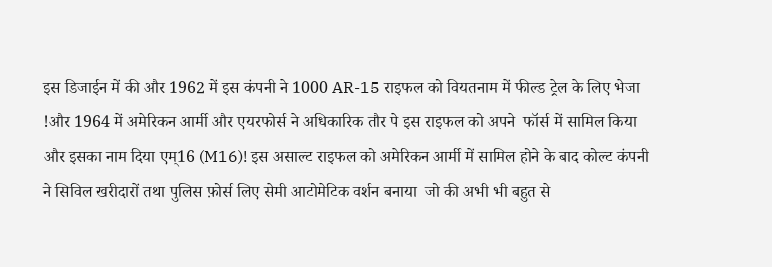इस डिजाईन में की और 1962 में इस कंपनी ने 1000 AR-15 राइफल को वियतनाम में फील्ड ट्रेल के लिए भेजा !और 1964 में अमेरिकन आर्मी और एयरफोर्स ने अधिकारिक तौर पे इस राइफल को अपने  फॉर्स में सामिल किया और इसका नाम दिया एम्16 (M16)! इस असाल्ट राइफल को अमेरिकन आर्मी में सामिल होने के बाद कोल्ट कंपनी ने सिविल खरीदारों तथा पुलिस फ़ोर्स लिए सेमी आटोमेटिक वर्शन बनाया  जो की अभी भी बहुत से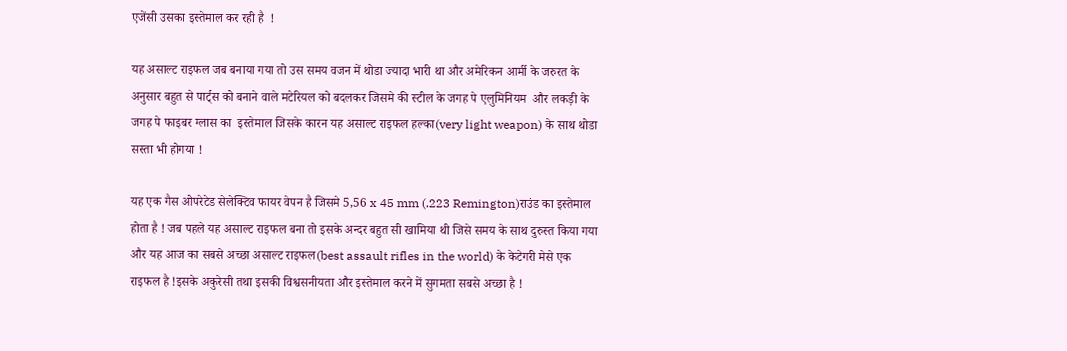एजेंसी उसका इस्तेमाल कर रही है  !

यह असाल्ट राइफल जब बनाया गया तो उस समय वजन में थोडा ज्यादा भारी था और अमेरिकन आर्मी के जरुरत के अनुसार बहुत से पार्ट्स को बनाने वाले मटेरियल को बदलकर जिसमे की स्टील के जगह पे एलुमिनियम  और लकड़ी के जगह पे फाइबर ग्लास का  इस्तेमाल जिसके कारन यह असाल्ट राइफल हल्का(very light weapon) के साथ थोडा सस्ता भी होगया !

यह एक गैस ओपरेटेड सेलेक्टिव फायर वेपन है जिसमे 5,56 x 45 mm (.223 Remington)राउंड का इस्तेमाल होता है ! जब पहले यह असाल्ट राइफल बना तो इसके अन्दर बहुत सी खामिया थी जिसे समय के साथ दुरुस्त किया गया और यह आज का सबसे अच्छा असाल्ट राइफल(best assault rifles in the world) के केटेगरी मेसे एक राइफल है !इसके अकुरेसी तथा इसकी विश्वसनीयता और इस्तेमाल करने में सुगमता सबसे अच्छा है !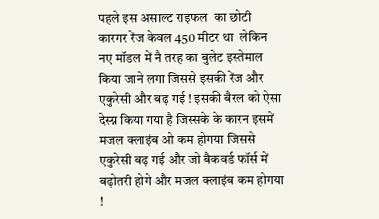पहले इस असाल्ट राइफल  का छोटी कारगर रेंज केवल 450 मीटर था  लेकिन नए मॉडल में नै तरह का बुलेट इस्तेमाल किया जाने लगा जिससे इसकी रेंज और एकुरेसी और बढ़ गई ! इसकी बैरल को ऐसा देस्ग्न किया गया है जिस्सके के कारन इसमें मजल क्लाइंब ओ कम होगया जिससे एकुरेसी बढ़ गई और जो बैकवर्ड फॉर्स में बढ़ोतरी होगे और मजल क्लाइंब कम होगया !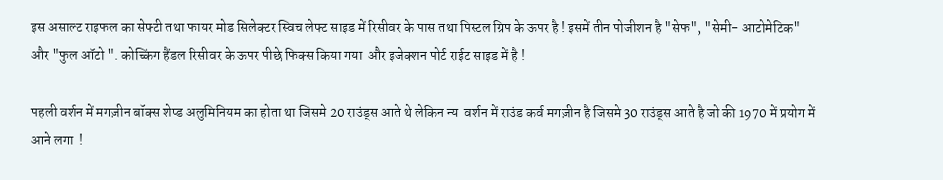इस असाल्ट राइफल का सेफ्टी तथा फायर मोड सिलेक्टर स्विच लेफ्ट साइड में रिसीवर के पास तथा पिस्टल ग्रिप के ऊपर है ! इसमें तीन पोजीशन है "सेफ", "सेमी- आटोमेटिक" और "फुल ऑटो ". कोच्किंग हैंडल रिसीवर के ऊपर पीछे फिक्स किया गया  और इजेक्शन पोर्ट राईट साइड में है !

पहली वर्शन में मगज़ीन बॉक्स शेप्ड अलुमिनियम का होता था जिसमे 20 राउंड्स आते थे लेकिन न्य  वर्शन में राउंड कर्व मगज़ीन है जिसमे 30 राउंड्स आते है जो की 1970 में प्रयोग में आने लगा  !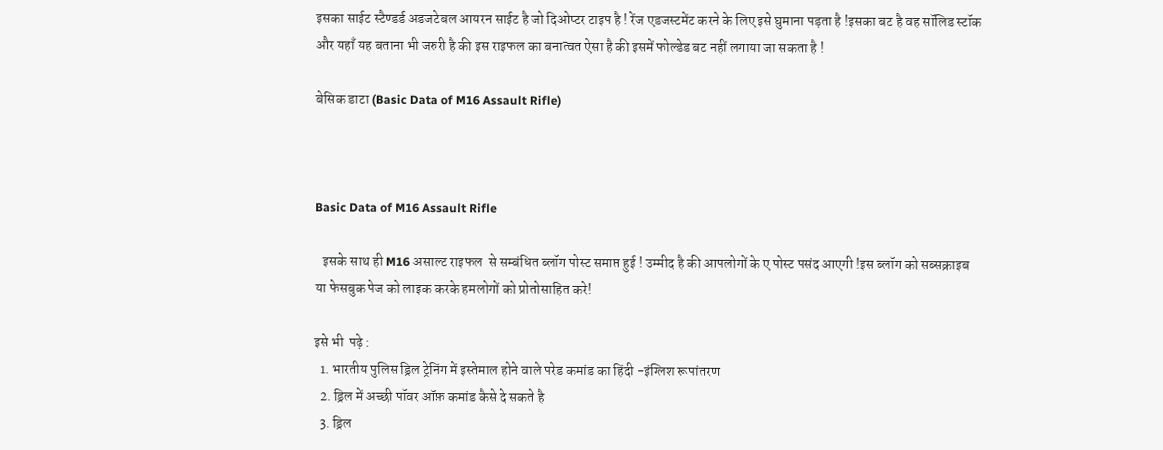इसका साईट स्टैण्डर्ड अडजटेबल आयरन साईट है जो दिओप्टर टाइप है ! रेंज एडजस्टमेंट करने के लिए इसे घुमाना पड़ता है !इसका बट है वह सॉलिड स्टॉक और यहाँ यह बताना भी जरुरी है की इस राइफल का बनात्वत ऐसा है की इसमें फोल्डेड बट नहीं लगाया जा सकता है !

बेसिक डाटा (Basic Data of M16 Assault Rifle)



Basic Data of M16 Assault Rifle

   इसके साथ ही M16 असाल्ट राइफल  से सम्बंधित ब्लॉग पोस्ट समाप्त हुई ! उम्मीद है की आपलोगों के ए पोस्ट पसंद आएगी !इस ब्लॉग को सब्सक्राइब या फेसबुक पेज को लाइक करके हमलोगों को प्रोतोसाहित करे!

इसे भी  पढ़े :
  1. भारतीय पुलिस ड्रिल ट्रेनिंग में इस्तेमाल होने वाले परेड कमांड का हिंदी -इंग्लिश रूपांतरण
  2. ड्रिल में अच्छी पॉवर ऑफ़ कमांड कैसे दे सकते है
  3. ड्रिल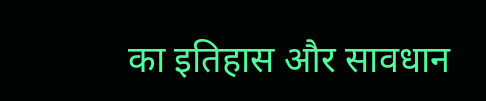का इतिहास और सावधान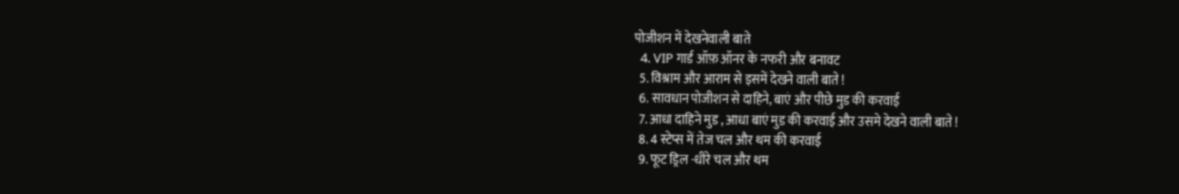पोजीशन में देखनेवाली बाते
  4. VIP गार्ड ऑफ़ ऑनर के नफरी और बनावट
  5. विश्राम और आराम से इसमें देखने वाली बाते !
  6. सावधान पोजीशन से दाहिने, बाएं और पीछे मुड की करवाई
  7. आधा दाहिने मुड , आधा बाएं मुड की करवाई और उसमे देखने वाली बाते !
  8. 4 स्टेप्स में तेज चल और थम की करवाई
  9. फूट ड्रिल -धीरे चल और थम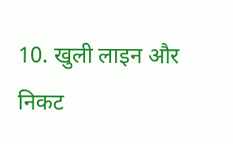10. खुली लाइन और निकट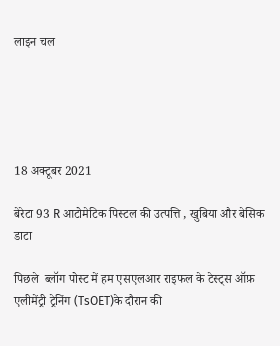लाइन चल





18 अक्टूबर 2021

बेरेटा 93 R आटोमेटिक पिस्टल की उत्पत्ति , खुबिया और बेसिक डाटा

पिछले  ब्लॉग पोस्ट में हम एसएलआर राइफल के टेस्ट्स ऑफ़ एलीमेंट्री ट्रेनिंग (TsOET)के दौरान की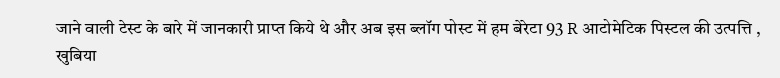जाने वाली टेस्ट के बारे में जानकारी प्राप्त किये थे और अब इस ब्लॉग पोस्ट में हम बेरेटा 93 R आटोमेटिक पिस्टल की उत्पत्ति , खुबिया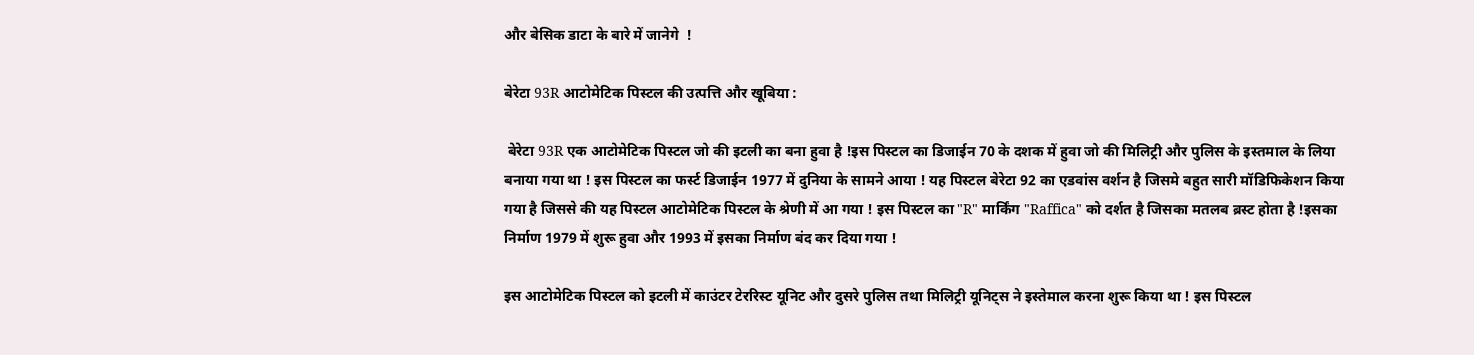और बेसिक डाटा के बारे में जानेगे  !

बेरेटा 93R आटोमेटिक पिस्टल की उत्पत्ति और खूबिया :

 बेरेटा 93R एक आटोमेटिक पिस्टल जो की इटली का बना हुवा है !इस पिस्टल का डिजाईन 70 के दशक में हुवा जो की मिलिट्री और पुलिस के इस्तमाल के लिया बनाया गया था ! इस पिस्टल का फर्स्ट डिजाईन 1977 में दुनिया के सामने आया ! यह पिस्टल बेरेटा 92 का एडवांस वर्शन है जिसमे बहुत सारी मॉडिफिकेशन किया गया है जिससे की यह पिस्टल आटोमेटिक पिस्टल के श्रेणी में आ गया ! इस पिस्टल का "R" मार्किंग "Raffica" को दर्शत है जिसका मतलब ब्रस्ट होता है !इसका निर्माण 1979 में शुरू हुवा और 1993 में इसका निर्माण बंद कर दिया गया !

इस आटोमेटिक पिस्टल को इटली में काउंटर टेररिस्ट यूनिट और दुसरे पुलिस तथा मिलिट्री यूनिट्स ने इस्तेमाल करना शुरू किया था ! इस पिस्टल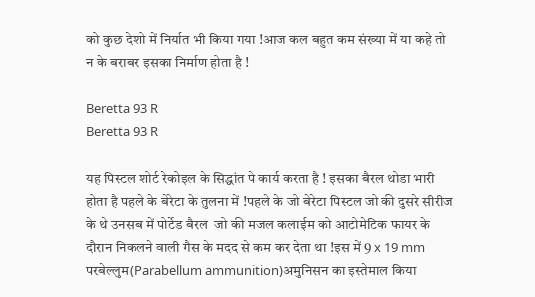को कुछ देशो में निर्यात भी किया गया !आज कल बहुत कम संख्या में या कहे तो न के बराबर इसका निर्माण होता है !

Beretta 93 R
Beretta 93 R

यह पिस्टल शोर्ट रेकोइल के सिद्धांत पे कार्य करता है ! इसका बैरल थोडा भारी होता है पहले के बेरेटा के तुलना में !पहले के जो बेरेटा पिस्टल जो की दुसरे सीरीज के थे उनसब में पोर्टेड बैरल  जो की मजल कलाईम को आटोमेटिक फायर के दौरान निकलने वाली गैस के मदद से कम कर देता था !इस में 9 x 19 mm परबेल्लुम(Parabellum ammunition)अमुनिसन का इस्तेमाल किया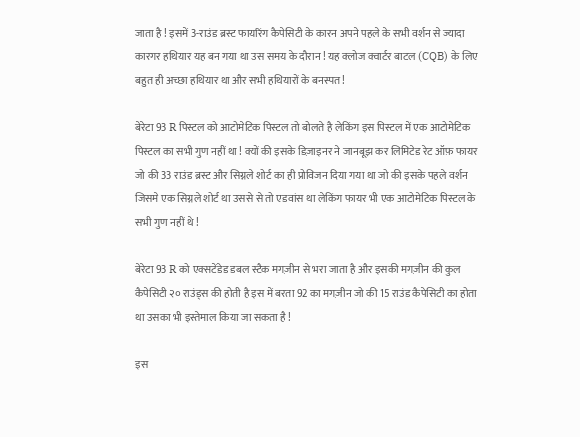जाता है ! इसमें 3-राउंड ब्रस्ट फायरिंग कैपेसिटी के कारन अपने पहले के सभी वर्शन से ज्यादा कारगर हथियार यह बन गया था उस समय के दौरान ! यह क्लोज क्वार्टर बाटल (CQB) के लिए बहुत ही अच्छा हथियार था और सभी हथियारों के बनस्पत !

बेरेटा 93 R पिस्टल को आटोमेटिक पिस्टल तो बोलते है लेकिंग इस पिस्टल में एक आटोमेटिक पिस्टल का सभी गुण नहीं था ! क्यों की इसके डिज़ाइनर ने जानबूझ कर लिमिटेड रेट ऑफ़ फायर जो की 33 राउंड ब्रस्ट और सिग्नले शोर्ट का ही प्रोविजन दिया गया था जो की इसके पहले वर्शन जिसमे एक सिग्नले शोर्ट था उससे से तो एडवांस था लेकिंग फायर भी एक आटोमेटिक पिस्टल के सभी गुण नहीं थे !

बेरेटा 93 R को एक्सटेंडेड डबल स्टैक मगज़ीन से भरा जाता है और इसकी मगज़ीन की कुल कैपेसिटी २० राउंड्स की होती है इस में बरता 92 का मगज़ीन जो की 15 राउंड कैपेसिटी का होता था उसका भी इस्तेमाल किया जा सकता है !

इस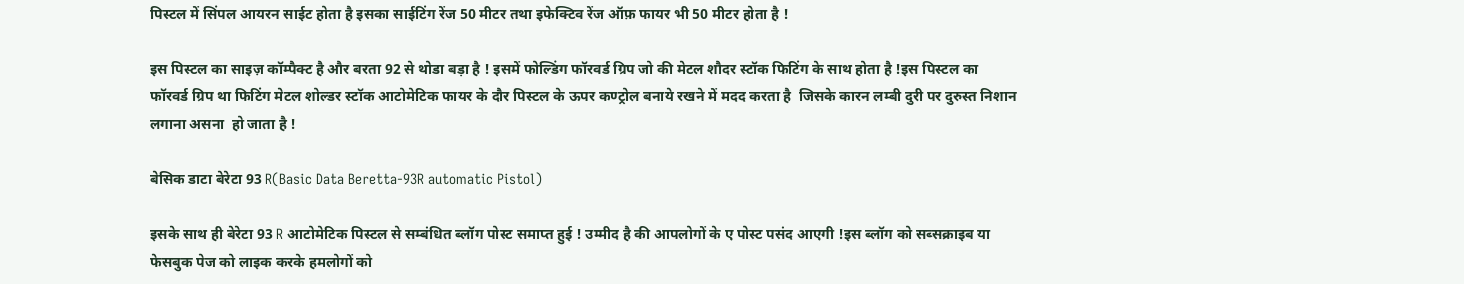पिस्टल में सिंपल आयरन साईट होता है इसका साईटिंग रेंज 50 मीटर तथा इफेक्टिव रेंज ऑफ़ फायर भी 50 मीटर होता है !

इस पिस्टल का साइज़ कॉम्पैक्ट है और बरता 92 से थोडा बड़ा है ! इसमें फोल्डिंग फॉरवर्ड ग्रिप जो की मेटल शौदर स्टॉक फिटिंग के साथ होता है !इस पिस्टल का फॉरवर्ड ग्रिप था फिटिंग मेटल शोल्डर स्टॉक आटोमेटिक फायर के दौर पिस्टल के ऊपर कण्ट्रोल बनाये रखने में मदद करता है  जिसके कारन लम्बी दुरी पर दुरुस्त निशान लगाना असना  हो जाता है !

बेसिक डाटा बेरेटा 93 R(Basic Data Beretta-93R automatic Pistol)

इसके साथ ही बेरेटा 93 R आटोमेटिक पिस्टल से सम्बंधित ब्लॉग पोस्ट समाप्त हुई ! उम्मीद है की आपलोगों के ए पोस्ट पसंद आएगी !इस ब्लॉग को सब्सक्राइब या फेसबुक पेज को लाइक करके हमलोगों को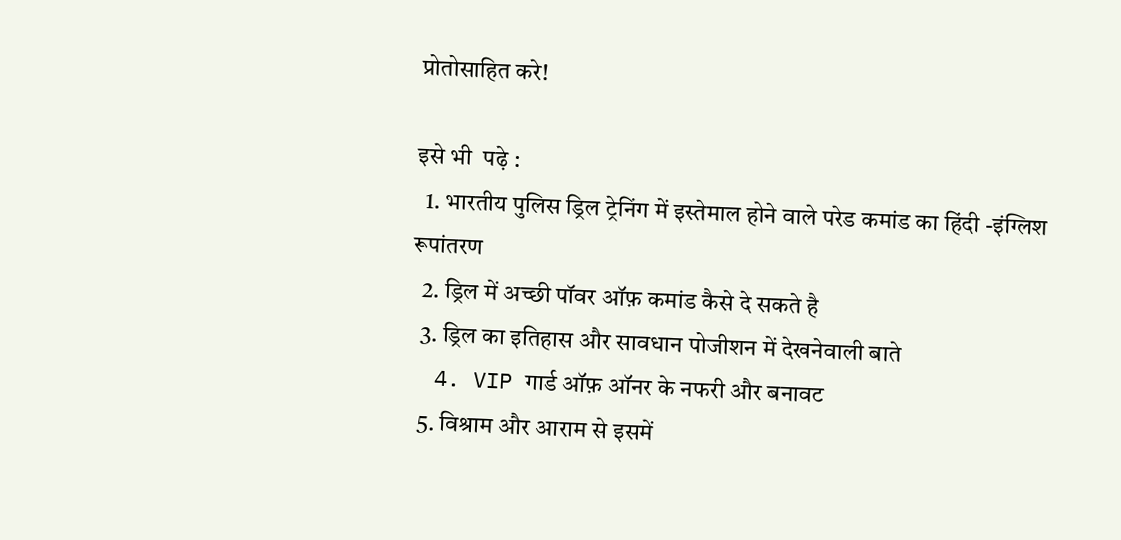प्रोतोसाहित करे!

इसे भी  पढ़े :
  1. भारतीय पुलिस ड्रिल ट्रेनिंग में इस्तेमाल होने वाले परेड कमांड का हिंदी -इंग्लिश रूपांतरण
  2. ड्रिल में अच्छी पॉवर ऑफ़ कमांड कैसे दे सकते है
  3. ड्रिल का इतिहास और सावधान पोजीशन में देखनेवाली बाते
  4. VIP गार्ड ऑफ़ ऑनर के नफरी और बनावट
  5. विश्राम और आराम से इसमें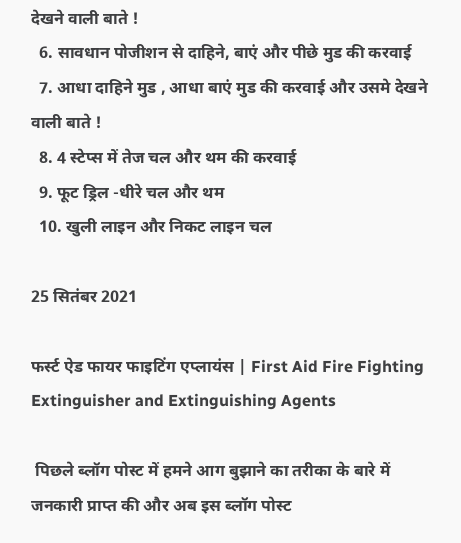देखने वाली बाते !
  6. सावधान पोजीशन से दाहिने, बाएं और पीछे मुड की करवाई
  7. आधा दाहिने मुड , आधा बाएं मुड की करवाई और उसमे देखने वाली बाते !
  8. 4 स्टेप्स में तेज चल और थम की करवाई
  9. फूट ड्रिल -धीरे चल और थम
  10. खुली लाइन और निकट लाइन चल

25 सितंबर 2021

फर्स्ट ऐड फायर फाइटिंग एप्लायंस | First Aid Fire Fighting Extinguisher and Extinguishing Agents

 पिछले ब्लॉग पोस्ट में हमने आग बुझाने का तरीका के बारे में जनकारी प्राप्त की और अब इस ब्लॉग पोस्ट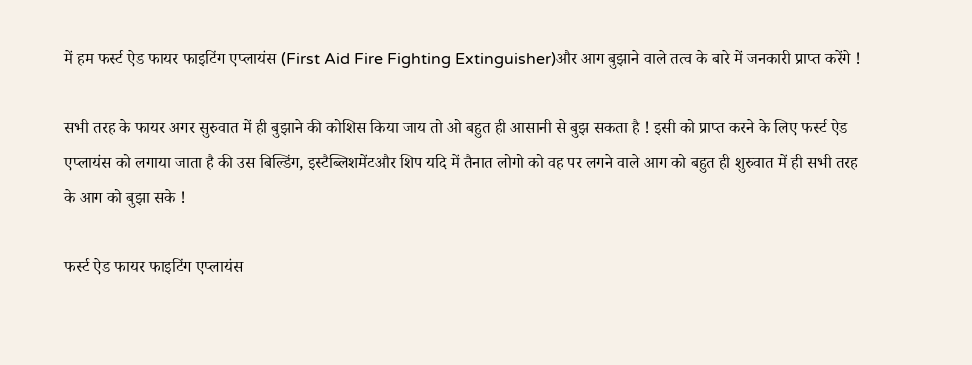में हम फर्स्ट ऐड फायर फाइटिंग एप्लायंस (First Aid Fire Fighting Extinguisher)और आग बुझाने वाले तत्व के बारे में जनकारी प्राप्त करेंगे !

सभी तरह के फायर अगर सुरुवात में ही बुझाने की कोशिस किया जाय तो ओ बहुत ही आसानी से बुझ सकता है ! इसी को प्राप्त करने के लिए फर्स्ट ऐड एप्लायंस को लगाया जाता है की उस बिल्डिंग, इस्टैब्लिशमेंटऔर शिप यदि में तैनात लोगो को वह पर लगने वाले आग को बहुत ही शुरुवात में ही सभी तरह के आग को बुझा सके !

फर्स्ट ऐड फायर फाइटिंग एप्लायंस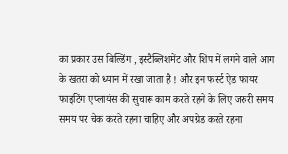का प्रकार उस बिल्डिंग , इस्टैब्लिशमेंट और शिप में लगने वाले आग के खतरा को ध्यान में रखा जाता है ! और इन फर्स्ट ऐड फायर फाइटिंग एप्लायंस की सुचारू काम करते रहने के लिए जरुरी समय समय पर चेक करते रहना चाहिए और अपग्रेड करते रहना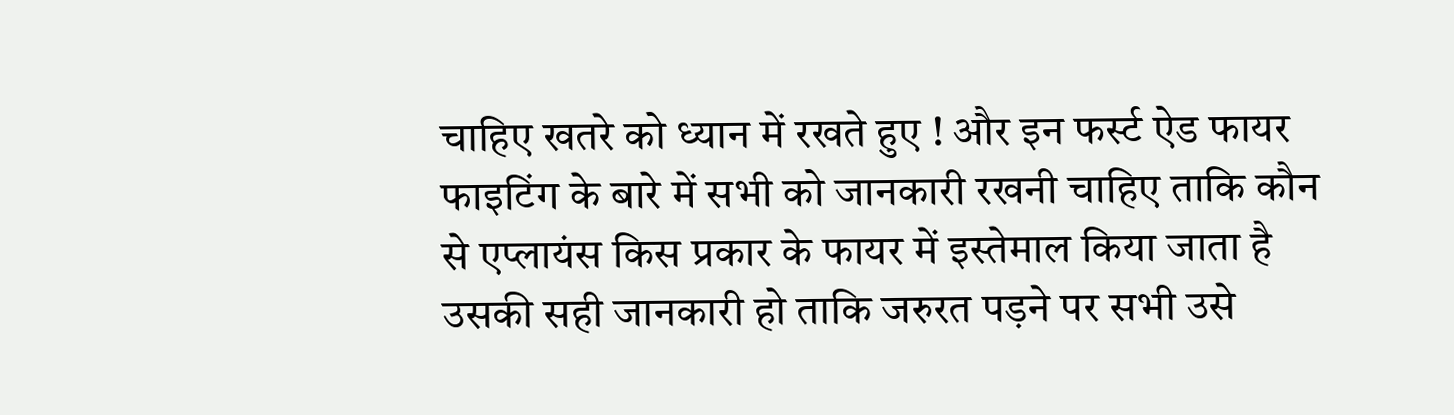चाहिए खतरे को ध्यान में रखते हुए ! और इन फर्स्ट ऐड फायर फाइटिंग के बारे में सभी को जानकारी रखनी चाहिए ताकि कौन से एप्लायंस किस प्रकार के फायर में इस्तेमाल किया जाता है उसकी सही जानकारी हो ताकि जरुरत पड़ने पर सभी उसे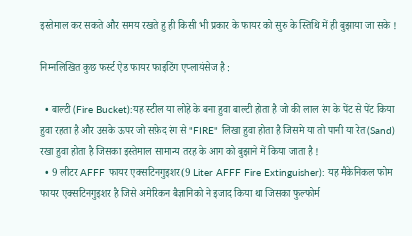इस्तेमाल कर सकते और समय रखते हु ही किसी भी प्रकार के फायर को सुरु के स्तिथि में ही बुझाया जा सके !

निम्नलिखित कुछ फर्स्ट ऐड फायर फाइटिंग एप्लायंसेज है :

  • बाल्टी (Fire Bucket):यह स्टील या लोहे के बना हुवा बाल्टी होता है जो की लाल रंग के पेंट से पेंट किया हुवा रहता है और उसके ऊपर जो सफ़ेद रंग से "FIRE" लिखा हुवा होता है जिसमे या तो पानी या रेत(Sand) रखा हुवा होता है जिसका इस्तेमाल सामान्य तरह के आग को बुझाने में किया जाता है !
  • 9 लीटर AFFF फायर एक्सटिनगुइशर(9 Liter AFFF Fire Extinguisher): यह मैकेनिकल फोम फायर एक्सटिनगुइशर है जिसे अमेरिकन बैज्ञानिको ने इजाद किया था जिसका फुल्फोर्म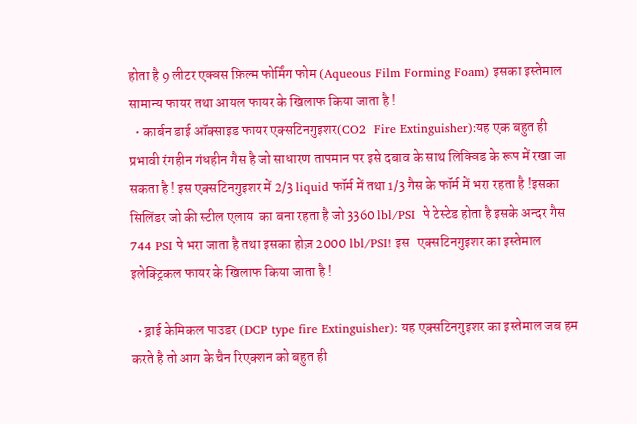होता है 9 लीटर एक्वस फ़िल्म फोर्मिंग फोम (Aqueous Film Forming Foam) इसका इस्तेमाल सामान्य फायर तथा आयल फायर के खिलाफ किया जाता है !
  • कार्बन डाई ऑक्साइड फायर एक्सटिनगुइशर(CO2  Fire Extinguisher):यह एक बहुत ही प्रभावी रंगहीन गंधहीन गैस है जो साधारण तापमान पर इसे दबाव के साथ लिक्विड के रूप में रखा जा सकता है ! इस एक्सटिनगुइशर में 2/3 liquid फॉर्म में तथा 1/3 गैस के फॉर्म में भरा रहता है !इसका सिलिंडर जो की स्टील एलाय  का बना रहता है जो 3360 lbl/PSI  पे टेस्टेड होता है इसके अन्दर गैस 744 PSI पे भरा जाता है तथा इसका होज़ 2000 lbl/PSI! इस   एक्सटिनगुइशर का इस्तेमाल इलेक्ट्रिकल फायर के खिलाफ किया जाता है !

  • ड्राई केमिकल पाउडर (DCP type fire Extinguisher): यह एक्सटिनगुइशर का इस्तेमाल जब हम करते है तो आग के चैन रिएक्शन को बहुत ही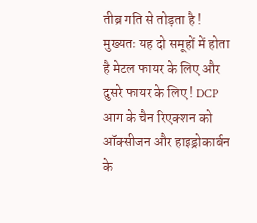तीब्र गति से तोड़ता है ! मुख्यतः यह दो समूहों में होता है मेटल फायर के लिए और दुसरे फायर के लिए ! DCP  आग के चैन रिएक्शन को ऑक्सीजन और हाइड्रोकार्बन के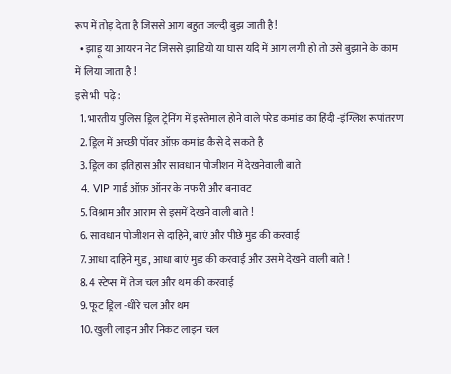रूप में तोड़ देता है जिससे आग बहुत जल्दी बुझ जाती है!
  • झाड़ू या आयरन नेट जिससे झाडियो या घास यदि में आग लगी हो तो उसे बुझाने के काम में लिया जाता है !
इसे भी  पढ़े :
  1. भारतीय पुलिस ड्रिल ट्रेनिंग में इस्तेमाल होने वाले परेड कमांड का हिंदी -इंग्लिश रूपांतरण
  2. ड्रिल में अच्छी पॉवर ऑफ़ कमांड कैसे दे सकते है
  3. ड्रिल का इतिहास और सावधान पोजीशन में देखनेवाली बाते
  4. VIP गार्ड ऑफ़ ऑनर के नफरी और बनावट
  5. विश्राम और आराम से इसमें देखने वाली बाते !
  6. सावधान पोजीशन से दाहिने, बाएं और पीछे मुड की करवाई
  7. आधा दाहिने मुड , आधा बाएं मुड की करवाई और उसमे देखने वाली बाते !
  8. 4 स्टेप्स में तेज चल और थम की करवाई
  9. फूट ड्रिल -धीरे चल और थम
  10. खुली लाइन और निकट लाइन चल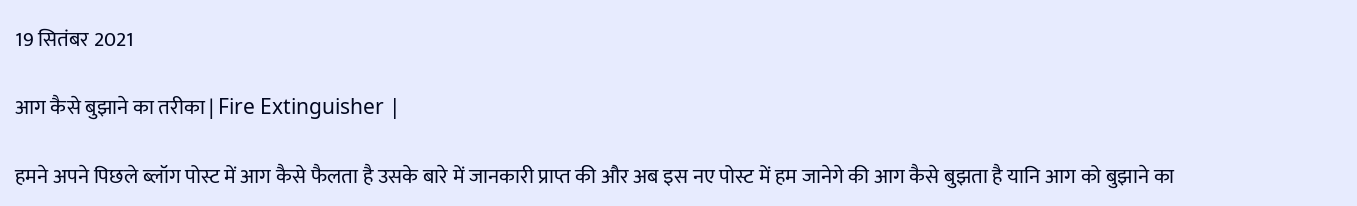19 सितंबर 2021

आग कैसे बुझाने का तरीका | Fire Extinguisher |

हमने अपने पिछले ब्लॉग पोस्ट में आग कैसे फैलता है उसके बारे में जानकारी प्राप्त की और अब इस नए पोस्ट में हम जानेगे की आग कैसे बुझता है यानि आग को बुझाने का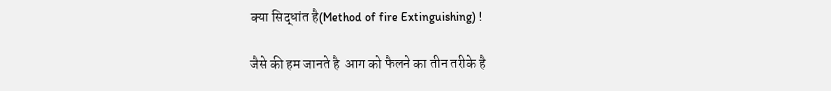क्या सिद्धांत है(Method of fire Extinguishing) !

जैसे की हम जानते है  आग को फैलने का तीन तरीके है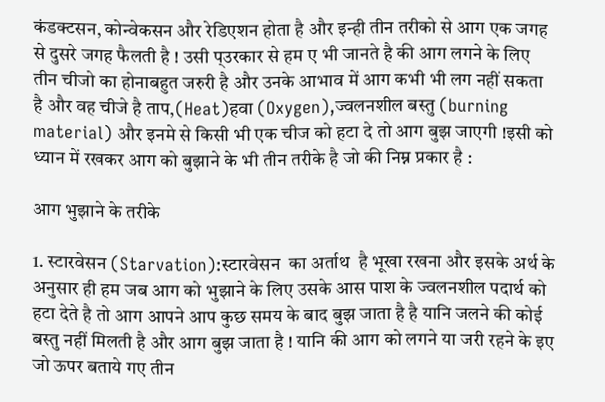कंडक्टसन, कोन्वेकसन और रेडिएशन होता है और इन्ही तीन तरीको से आग एक जगह से दुसरे जगह फैलती है ! उसी प्उरकार से हम ए भी जानते है की आग लगने के लिए तीन चीजो का होनाबहुत जरुरी है और उनके आभाव में आग कभी भी लग नहीं सकता है और वह चीजे है ताप,(Heat)हवा (Oxygen),ज्वलनशील बस्तु (burning material) और इनमे से किसी भी एक चीज को हटा दे तो आग बुझ जाएगी !इसी को ध्यान में रखकर आग को बुझाने के भी तीन तरीके है जो की निम्न प्रकार है :

आग भुझाने के तरीके

1. स्टारवेसन (Starvation):स्टारवेसन  का अर्ताथ  है भूखा रखना और इसके अर्थ के अनुसार ही हम जब आग को भुझाने के लिए उसके आस पाश के ज्वलनशील पदार्थ को हटा देते है तो आग आपने आप कुछ समय के बाद बुझ जाता है है यानि जलने की कोई बस्तु नहीं मिलती है और आग बुझ जाता है ! यानि की आग को लगने या जरी रहने के इए जो ऊपर बताये गए तीन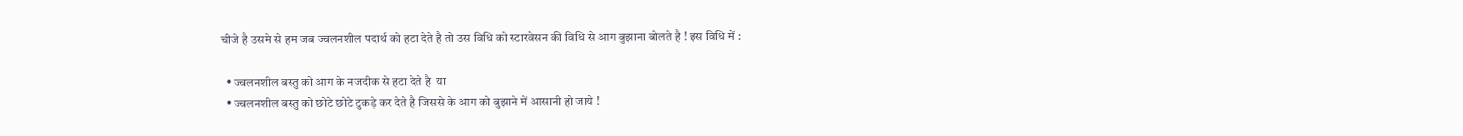चीजे है उसमे से हम जब ज्वलनशील पदार्थ को हटा देते है तो उस विधि को स्टारवेसन की विधि से आग बुझाना बोलते है ! इस विधि में :

  • ज्वलनशील बस्तु को आग के नजदीक से हटा देते है  या
  • ज्वलनशील बस्तु को छोटे छोटे टुकड़े कर देते है जिससे के आग को बुझाने में आसानी हो जाये !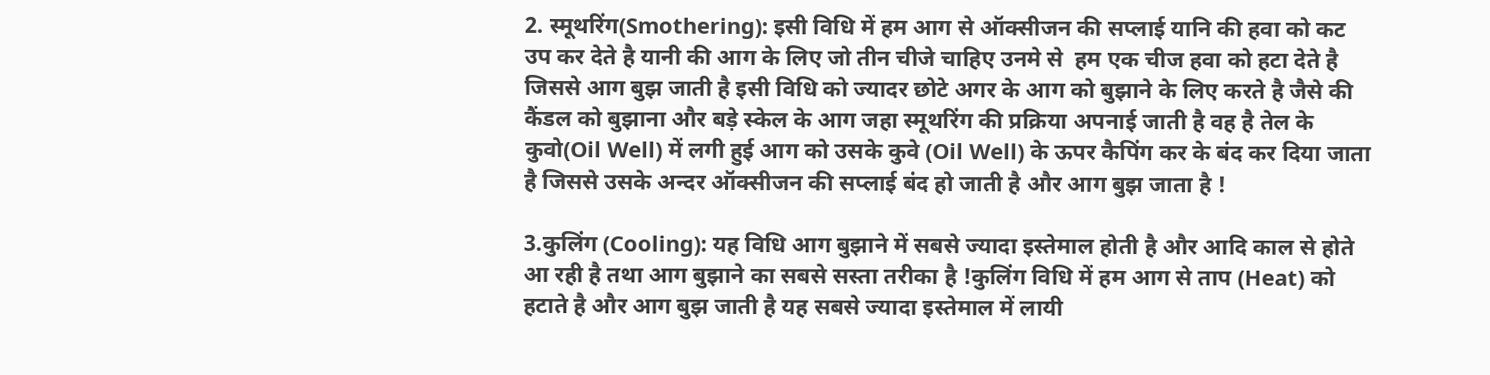2. स्मूथरिंग(Smothering): इसी विधि में हम आग से ऑक्सीजन की सप्लाई यानि की हवा को कट उप कर देते है यानी की आग के लिए जो तीन चीजे चाहिए उनमे से  हम एक चीज हवा को हटा देते है  जिससे आग बुझ जाती है इसी विधि को ज्यादर छोटे अगर के आग को बुझाने के लिए करते है जैसे की कैंडल को बुझाना और बड़े स्केल के आग जहा स्मूथरिंग की प्रक्रिया अपनाई जाती है वह है तेल के कुवो(Oil Well) में लगी हुई आग को उसके कुवे (Oil Well) के ऊपर कैपिंग कर के बंद कर दिया जाता है जिससे उसके अन्दर ऑक्सीजन की सप्लाई बंद हो जाती है और आग बुझ जाता है !

3.कुलिंग (Cooling): यह विधि आग बुझाने में सबसे ज्यादा इस्तेमाल होती है और आदि काल से होते आ रही है तथा आग बुझाने का सबसे सस्ता तरीका है !कुलिंग विधि में हम आग से ताप (Heat) को हटाते है और आग बुझ जाती है यह सबसे ज्यादा इस्तेमाल में लायी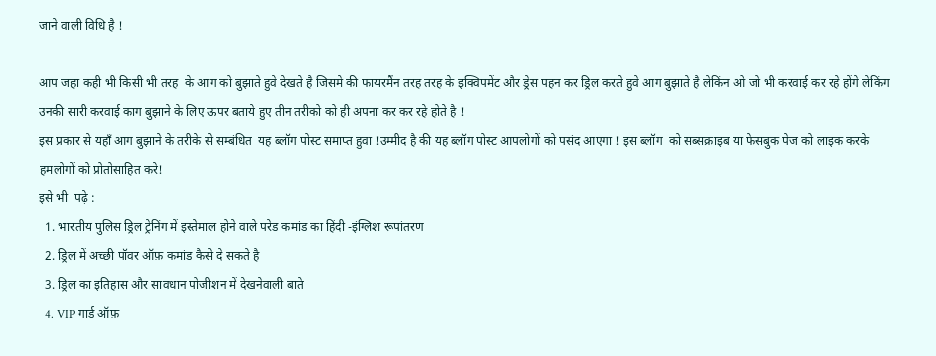जाने वाली विधि है !

आप जहा कही भी किसी भी तरह  के आग को बुझाते हुवे देखते है जिसमे की फायरमैंन तरह तरह के इक्विपमेंट और ड्रेस पहन कर ड्रिल करते हुवे आग बुझाते है लेकिंन ओ जो भी करवाई कर रहे होंगे लेकिंग उनकी सारी करवाई काग बुझाने के लिए ऊपर बताये हुए तीन तरीको को ही अपना कर कर रहे होते है !
इस प्रकार से यहाँ आग बुझाने के तरीके से सम्बंधित  यह ब्लॉग पोस्ट समाप्त हुवा !उम्मीद है की यह ब्लॉग पोस्ट आपलोगों को पसंद आएगा ! इस ब्लॉग  को सब्सक्राइब या फेसबुक पेज को लाइक करके हमलोगों को प्रोतोसाहित करे!
इसे भी  पढ़े :
  1. भारतीय पुलिस ड्रिल ट्रेनिंग में इस्तेमाल होने वाले परेड कमांड का हिंदी -इंग्लिश रूपांतरण
  2. ड्रिल में अच्छी पॉवर ऑफ़ कमांड कैसे दे सकते है
  3. ड्रिल का इतिहास और सावधान पोजीशन में देखनेवाली बाते
  4. VIP गार्ड ऑफ़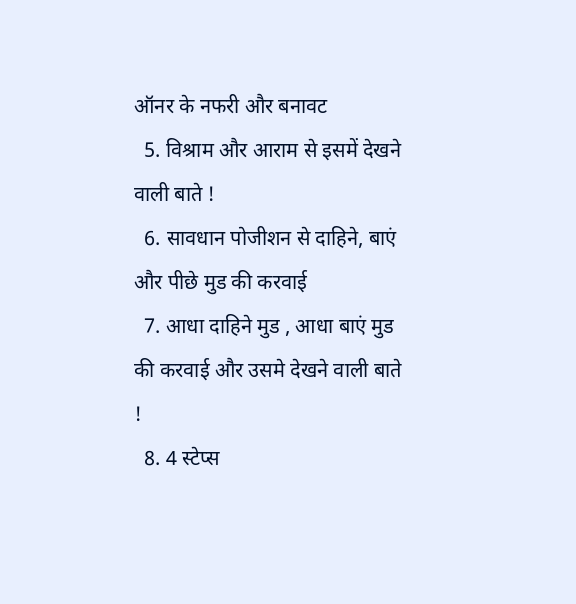ऑनर के नफरी और बनावट
  5. विश्राम और आराम से इसमें देखने वाली बाते !
  6. सावधान पोजीशन से दाहिने, बाएं और पीछे मुड की करवाई
  7. आधा दाहिने मुड , आधा बाएं मुड की करवाई और उसमे देखने वाली बाते !
  8. 4 स्टेप्स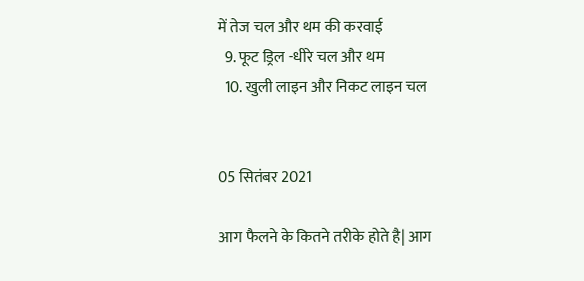में तेज चल और थम की करवाई
  9. फूट ड्रिल -धीरे चल और थम
  10. खुली लाइन और निकट लाइन चल


05 सितंबर 2021

आग फैलने के कितने तरीके होते है| आग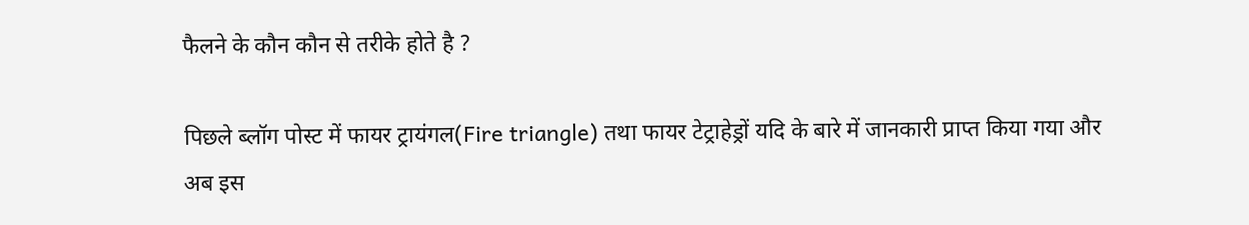फैलने के कौन कौन से तरीके होते है ?

पिछले ब्लॉग पोस्ट में फायर ट्रायंगल(Fire triangle) तथा फायर टेट्राहेड्रों यदि के बारे में जानकारी प्राप्त किया गया और अब इस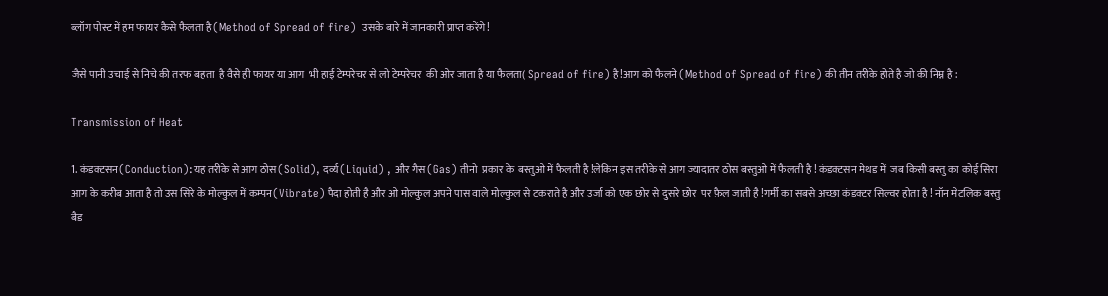ब्लॉग पोस्ट में हम फायर कैसे फैलता है(Method of Spread of fire)  उसके बारे में जानकारी प्राप्त करेंगे !

जैसे पानी उचाई से निचे की तरफ बहता  है वैसे ही फायर या आग  भी हाई टेम्परेचर से लो टेम्परेचर  की ओर जाता है या फैलता( Spread of fire) है !आग को फैलने (Method of Spread of fire) की तीन तरीके होते है जो की निम्न है :

Transmission of Heat

1. कंडक्टसन(Conduction):यह तरीके से आग ठोस(Solid), दर्व्य(Liquid) , और गैस(Gas) तीनो  प्रकार के  बस्तुओ में फैलती है !लेकिन इस तरीके से आग ज्यादातर ठोस बस्तुओ में फैलती है ! कंडक्टसन मेथड में  जब किसी बस्तु का कोई सिरा आग के करीब आता है तो उस सिरे के मोल्कुल में कम्पन(Vibrate) पैदा होती है और ओ मोल्कुल अपने पास वाले मोल्कुल से टकराते है और उर्जा को एक छोर से दुसरे छोर  पर फ़ैल जाती है !गर्मी का सबसे अच्छा कंडक्टर सिल्वर होता है ! नॉन मेटलिक बस्तु बैड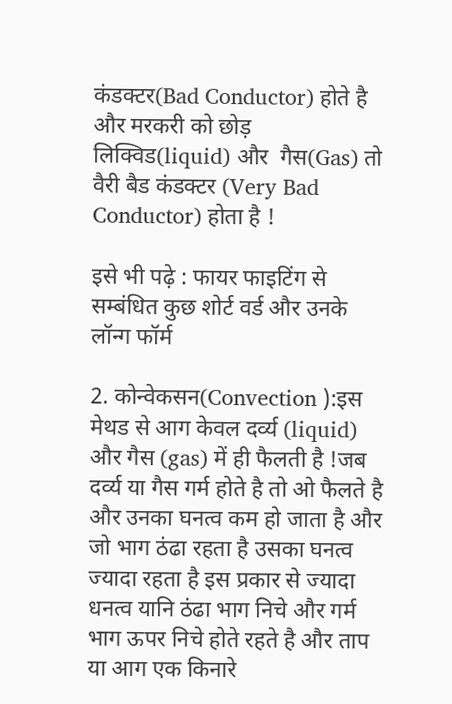कंडक्टर(Bad Conductor) होते है और मरकरी को छोड़ लिक्विड(liquid) और  गैस(Gas) तो वैरी बैड कंडक्टर (Very Bad Conductor) होता है !

इसे भी पढ़े : फायर फाइटिंग से सम्बंधित कुछ शोर्ट वर्ड और उनके लॉन्ग फॉर्म

2. कोन्वेकसन(Convection ):इस मेथड से आग केवल दर्व्य (liquid) और गैस (gas) में ही फैलती है !जब दर्व्य या गैस गर्म होते है तो ओ फैलते है और उनका घनत्व कम हो जाता है और जो भाग ठंढा रहता है उसका घनत्व ज्यादा रहता है इस प्रकार से ज्यादा धनत्व यानि ठंढा भाग निचे और गर्म भाग ऊपर निचे होते रहते है और ताप  या आग एक किनारे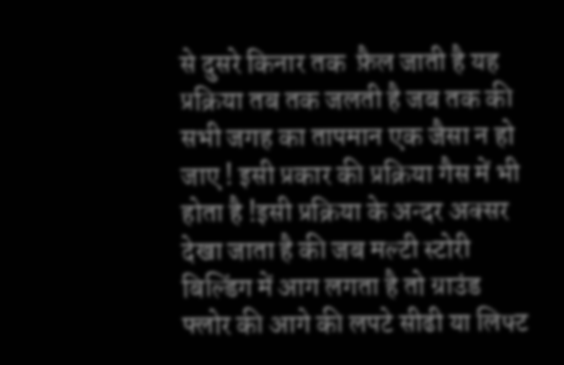से दुसरे किनार तक  फ़ैल जाती है यह प्रक्रिया तब तक जलती है जब तक की सभी जगह का तापमान एक जैसा न हो जाए ! इसी प्रकार की प्रक्रिया गैस में भी होता है !इसी प्रक्रिया के अन्दर अक्सर देखा जाता है की जब मल्टी स्टोरी बिल्डिंग में आग लगता है तो ग्राउंड फ्लोर की आगे की लपटे सीढी या लिफ्ट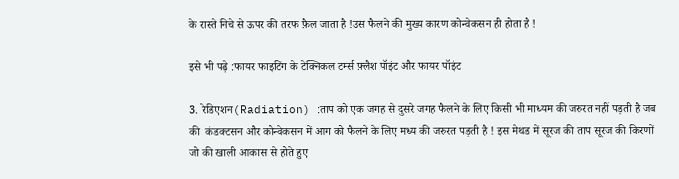के रास्ते निचे से ऊपर की तरफ फ़ैल जाता है !उस फैलने की मुख्य कारण कोन्वेकसन ही होता है !

इसे भी पढ़े :फायर फाइटिंग के टेक्निकल टर्म्स फ़्लैश पॉइंट और फायर पॉइंट

3. रेडिएशन(Radiation) :ताप को एक जगह से दुसरे जगह फैलने के लिए किसी भी माध्यम की जरुरत नहीं पड़ती है जब की  कंडक्टसन और कोन्वेकसन में आग को फैलने के लिए मध्य की जरुरत पड़ती है ! इस मेथड में सूरज की ताप सूरज की किरणों जो की खाली आकास से होते हुए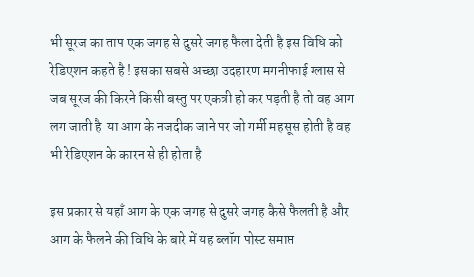भी सूरज का ताप एक जगह से दुसरे जगह फैला देती है इस विधि को  रेडिएशन कहते है ! इसका सबसे अच्छा उदहारण मगनीफाई ग्लास से जब सूरज की किरने किसी बस्तु पर एकत्री हो कर पड़ती है तो वह आग लग जाती है  या आग के नजदीक जाने पर जो गर्मी महसूस होती है वह भी रेडिएशन के कारन से ही होता है

इस प्रकार से यहाँ आग के एक जगह से दुसरे जगह कैसे फैलती है और आग के फैलने की विधि के बारे में यह ब्लॉग पोस्ट समाप्त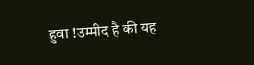हुवा !उम्मीद है की यह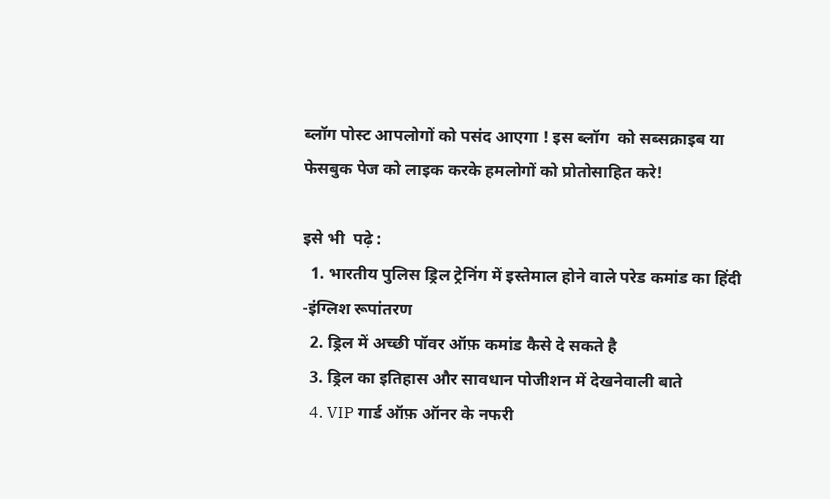ब्लॉग पोस्ट आपलोगों को पसंद आएगा ! इस ब्लॉग  को सब्सक्राइब या फेसबुक पेज को लाइक करके हमलोगों को प्रोतोसाहित करे!

इसे भी  पढ़े :
  1. भारतीय पुलिस ड्रिल ट्रेनिंग में इस्तेमाल होने वाले परेड कमांड का हिंदी -इंग्लिश रूपांतरण
  2. ड्रिल में अच्छी पॉवर ऑफ़ कमांड कैसे दे सकते है
  3. ड्रिल का इतिहास और सावधान पोजीशन में देखनेवाली बाते
  4. VIP गार्ड ऑफ़ ऑनर के नफरी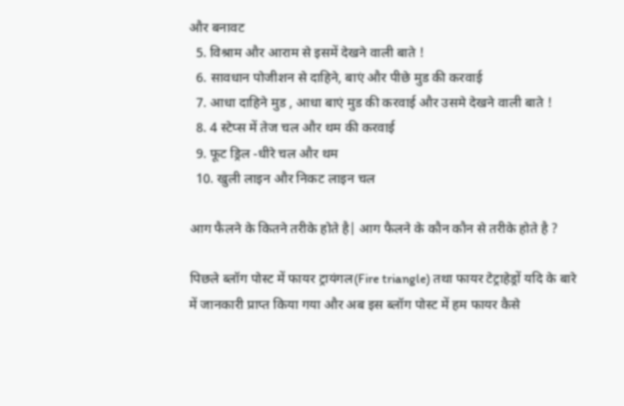और बनावट
  5. विश्राम और आराम से इसमें देखने वाली बाते !
  6. सावधान पोजीशन से दाहिने, बाएं और पीछे मुड की करवाई
  7. आधा दाहिने मुड , आधा बाएं मुड की करवाई और उसमे देखने वाली बाते !
  8. 4 स्टेप्स में तेज चल और थम की करवाई
  9. फूट ड्रिल -धीरे चल और थम
  10. खुली लाइन और निकट लाइन चल

आग फैलने के कितने तरीके होते है| आग फैलने के कौन कौन से तरीके होते है ?

पिछले ब्लॉग पोस्ट में फायर ट्रायंगल(Fire triangle) तथा फायर टेट्राहेड्रों यदि के बारे में जानकारी प्राप्त किया गया और अब इस ब्लॉग पोस्ट में हम फायर कैसे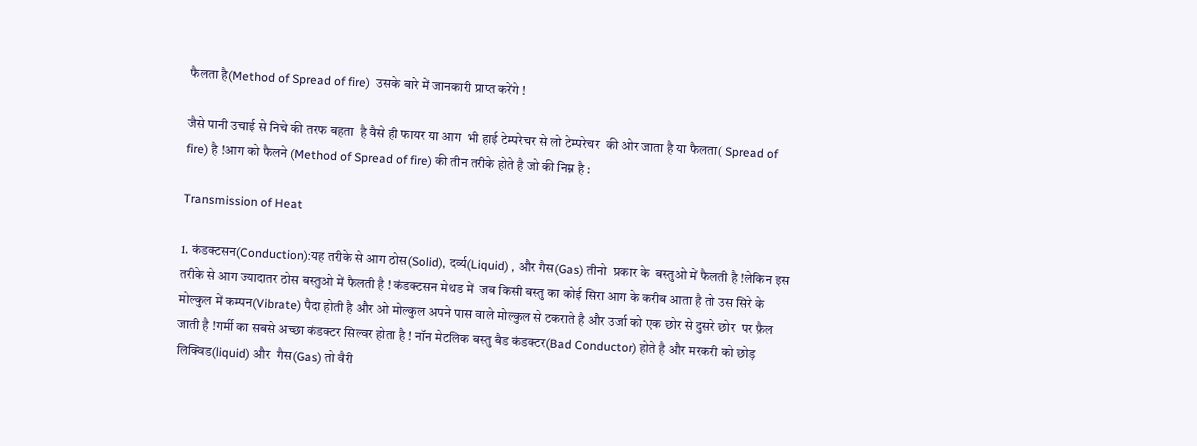फैलता है(Method of Spread of fire)  उसके बारे में जानकारी प्राप्त करेंगे !

जैसे पानी उचाई से निचे की तरफ बहता  है वैसे ही फायर या आग  भी हाई टेम्परेचर से लो टेम्परेचर  की ओर जाता है या फैलता( Spread of fire) है !आग को फैलने (Method of Spread of fire) की तीन तरीके होते है जो की निम्न है :

Transmission of Heat

1. कंडक्टसन(Conduction):यह तरीके से आग ठोस(Solid), दर्व्य(Liquid) , और गैस(Gas) तीनो  प्रकार के  बस्तुओ में फैलती है !लेकिन इस तरीके से आग ज्यादातर ठोस बस्तुओ में फैलती है ! कंडक्टसन मेथड में  जब किसी बस्तु का कोई सिरा आग के करीब आता है तो उस सिरे के मोल्कुल में कम्पन(Vibrate) पैदा होती है और ओ मोल्कुल अपने पास वाले मोल्कुल से टकराते है और उर्जा को एक छोर से दुसरे छोर  पर फ़ैल जाती है !गर्मी का सबसे अच्छा कंडक्टर सिल्वर होता है ! नॉन मेटलिक बस्तु बैड कंडक्टर(Bad Conductor) होते है और मरकरी को छोड़ लिक्विड(liquid) और  गैस(Gas) तो वैरी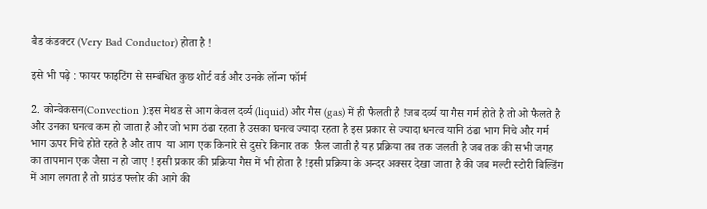बैड कंडक्टर (Very Bad Conductor) होता है !

इसे भी पढ़े : फायर फाइटिंग से सम्बंधित कुछ शोर्ट वर्ड और उनके लॉन्ग फॉर्म

2. कोन्वेकसन(Convection ):इस मेथड से आग केवल दर्व्य (liquid) और गैस (gas) में ही फैलती है !जब दर्व्य या गैस गर्म होते है तो ओ फैलते है और उनका घनत्व कम हो जाता है और जो भाग ठंढा रहता है उसका घनत्व ज्यादा रहता है इस प्रकार से ज्यादा धनत्व यानि ठंढा भाग निचे और गर्म भाग ऊपर निचे होते रहते है और ताप  या आग एक किनारे से दुसरे किनार तक  फ़ैल जाती है यह प्रक्रिया तब तक जलती है जब तक की सभी जगह का तापमान एक जैसा न हो जाए ! इसी प्रकार की प्रक्रिया गैस में भी होता है !इसी प्रक्रिया के अन्दर अक्सर देखा जाता है की जब मल्टी स्टोरी बिल्डिंग में आग लगता है तो ग्राउंड फ्लोर की आगे की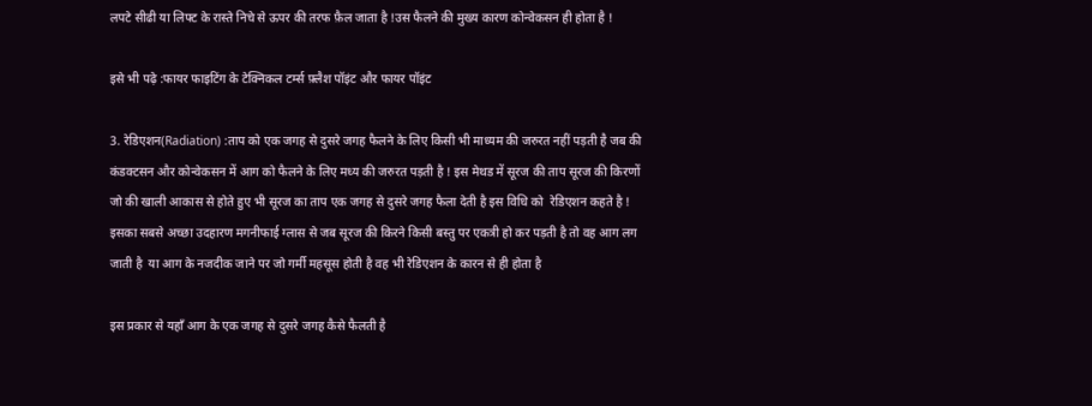लपटे सीढी या लिफ्ट के रास्ते निचे से ऊपर की तरफ फ़ैल जाता है !उस फैलने की मुख्य कारण कोन्वेकसन ही होता है !

इसे भी पढ़े :फायर फाइटिंग के टेक्निकल टर्म्स फ़्लैश पॉइंट और फायर पॉइंट

3. रेडिएशन(Radiation) :ताप को एक जगह से दुसरे जगह फैलने के लिए किसी भी माध्यम की जरुरत नहीं पड़ती है जब की  कंडक्टसन और कोन्वेकसन में आग को फैलने के लिए मध्य की जरुरत पड़ती है ! इस मेथड में सूरज की ताप सूरज की किरणों जो की खाली आकास से होते हुए भी सूरज का ताप एक जगह से दुसरे जगह फैला देती है इस विधि को  रेडिएशन कहते है ! इसका सबसे अच्छा उदहारण मगनीफाई ग्लास से जब सूरज की किरने किसी बस्तु पर एकत्री हो कर पड़ती है तो वह आग लग जाती है  या आग के नजदीक जाने पर जो गर्मी महसूस होती है वह भी रेडिएशन के कारन से ही होता है

इस प्रकार से यहाँ आग के एक जगह से दुसरे जगह कैसे फैलती है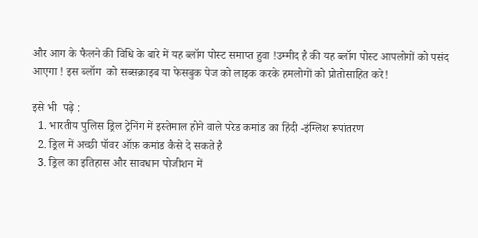और आग के फैलने की विधि के बारे में यह ब्लॉग पोस्ट समाप्त हुवा !उम्मीद है की यह ब्लॉग पोस्ट आपलोगों को पसंद आएगा ! इस ब्लॉग  को सब्सक्राइब या फेसबुक पेज को लाइक करके हमलोगों को प्रोतोसाहित करे!

इसे भी  पढ़े :
  1. भारतीय पुलिस ड्रिल ट्रेनिंग में इस्तेमाल होने वाले परेड कमांड का हिंदी -इंग्लिश रूपांतरण
  2. ड्रिल में अच्छी पॉवर ऑफ़ कमांड कैसे दे सकते है
  3. ड्रिल का इतिहास और सावधान पोजीशन में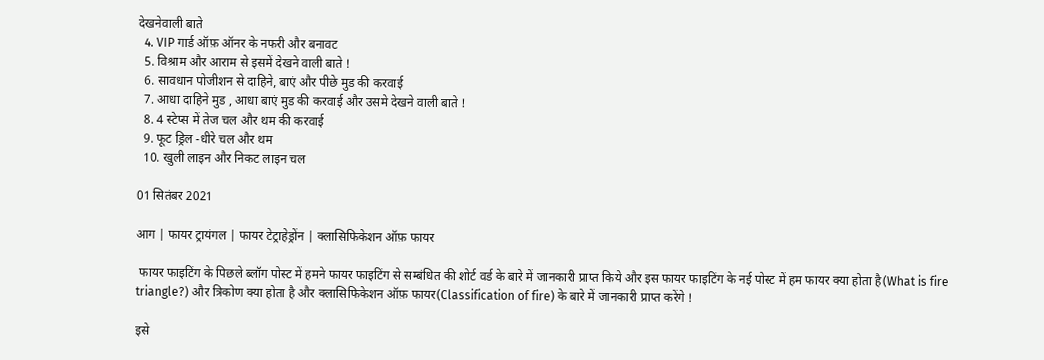देखनेवाली बाते
  4. VIP गार्ड ऑफ़ ऑनर के नफरी और बनावट
  5. विश्राम और आराम से इसमें देखने वाली बाते !
  6. सावधान पोजीशन से दाहिने, बाएं और पीछे मुड की करवाई
  7. आधा दाहिने मुड , आधा बाएं मुड की करवाई और उसमे देखने वाली बाते !
  8. 4 स्टेप्स में तेज चल और थम की करवाई
  9. फूट ड्रिल -धीरे चल और थम
  10. खुली लाइन और निकट लाइन चल

01 सितंबर 2021

आग | फायर ट्रायंगल | फायर टेट्राहेड्रोंन | क्लासिफिकेशन ऑफ़ फायर

 फायर फाइटिंग के पिछले ब्लॉग पोस्ट में हमने फायर फाइटिंग से सम्बंधित की शोर्ट वर्ड के बारे में जानकारी प्राप्त किये और इस फायर फाइटिंग के नई पोस्ट में हम फायर क्या होता है(What is fire triangle?) और त्रिकोण क्या होता है और क्लासिफिकेशन ऑफ़ फायर(Classification of fire) के बारे में जानकारी प्राप्त करेंगे !

इसे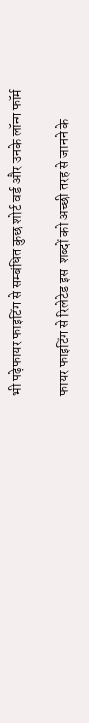भी पढ़ेफायर फाइटिंग से सम्बंधित कुछ शोर्ट वर्ड और उनके लॉन्ग फॉर्म

फायर फाइटिंग से रिलेटेड इस  शब्दों को अच्छी तरह से जानने के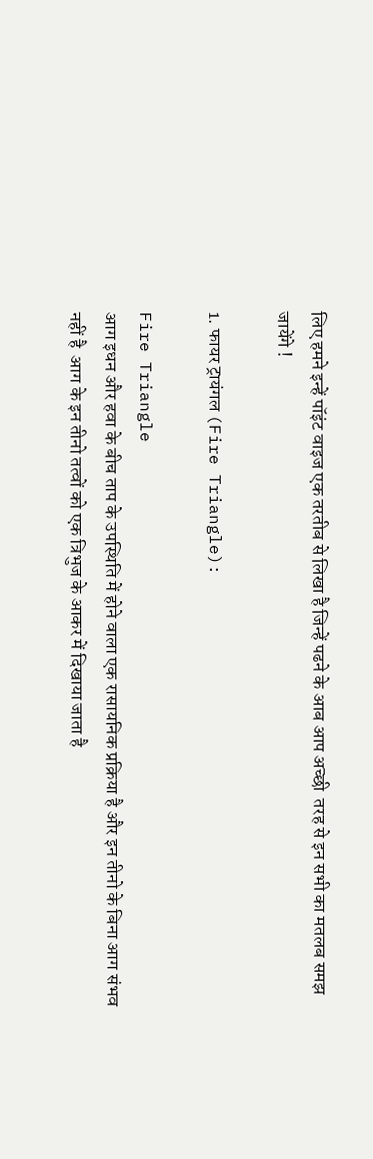लिए हमने इन्हें पॉइंट वाइज एक तरतीब से लिखा है जिन्हें पढने के आब आप अच्छी  तरह से इन सभी का मतलब समझ जायेंगे !

1. फायर ट्रायंगल (Fire Triangle):

Fire Triangle
आग इधन और हवा के बीच ताप के उपस्थिति में होने वाला एक रासायनिक प्रक्रिया है और इन तीनो के बिना आग संभव नहीं है  आग के इन तीनो तत्वों को एक त्रिभुज के आकर में दिखाया जाता है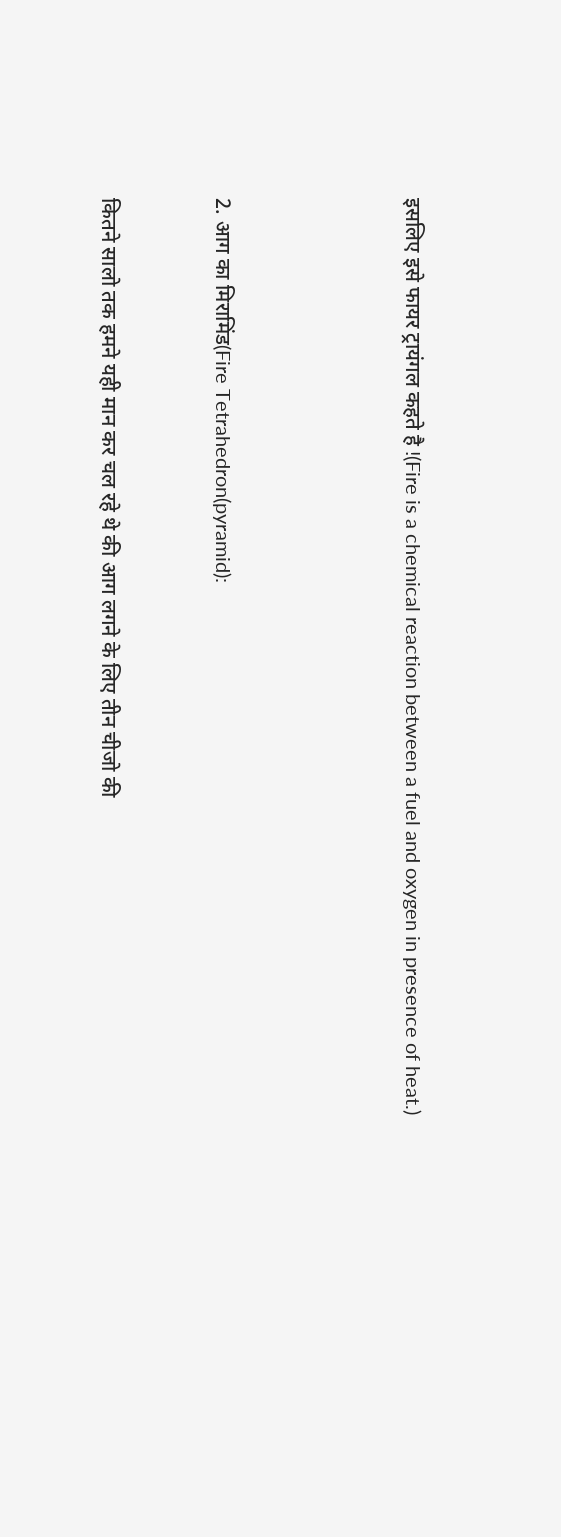इसलिए इसे फायर ट्रायंगल कहते है !(Fire is a chemical reaction between a fuel and oxygen in presence of heat.)




2. आग का मिरामिंड(Fire Tetrahedron(pyramid):


कितने सालो तक हमने यही मान कर चल रहे थे की आग लगने के लिए तीन चीजो की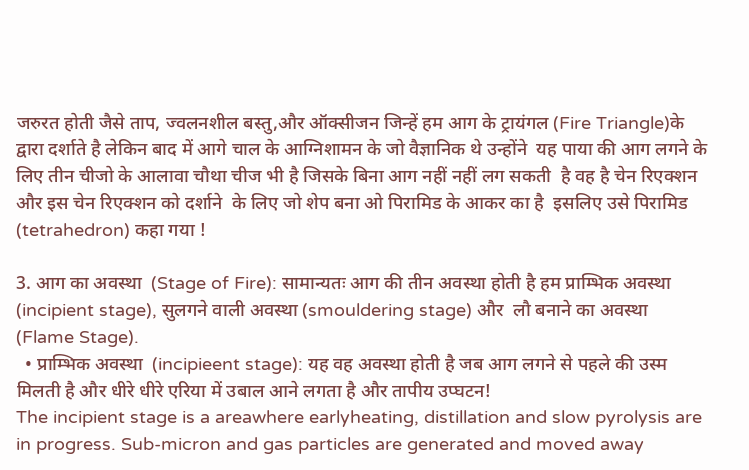जरुरत होती जैसे ताप, ज्वलनशील बस्तु,और ऑक्सीजन जिन्हें हम आग के ट्रायंगल (Fire Triangle)के द्वारा दर्शाते है लेकिन बाद में आगे चाल के आग्निशामन के जो वैज्ञानिक थे उन्होंने  यह पाया की आग लगने के लिए तीन चीजो के आलावा चौथा चीज भी है जिसके बिना आग नहीं नहीं लग सकती  है वह है चेन रिएक्शन और इस चेन रिएक्शन को दर्शाने  के लिए जो शेप बना ओ पिरामिड के आकर का है  इसलिए उसे पिरामिड (tetrahedron) कहा गया !

3. आग का अवस्था  (Stage of Fire): सामान्यतः आग की तीन अवस्था होती है हम प्राम्भिक अवस्था  (incipient stage), सुलगने वाली अवस्था (smouldering stage) और  लौ बनाने का अवस्था (Flame Stage).
  • प्राम्भिक अवस्था  (incipieent stage): यह वह अवस्था होती है जब आग लगने से पहले की उस्म मिलती है और धीरे धीरे एरिया में उबाल आने लगता है और तापीय उप्घटन!
The incipient stage is a areawhere earlyheating, distillation and slow pyrolysis are in progress. Sub-micron and gas particles are generated and moved away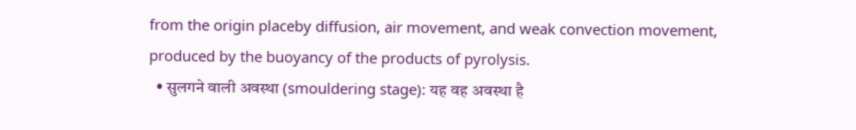from the origin placeby diffusion, air movement, and weak convection movement, produced by the buoyancy of the products of pyrolysis.
  • सुलगने वाली अवस्था (smouldering stage): यह वह अवस्था है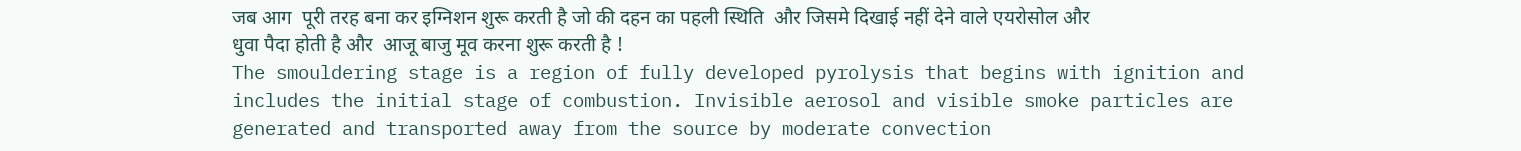जब आग  पूरी तरह बना कर इग्निशन शुरू करती है जो की दहन का पहली स्थिति  और जिसमे दिखाई नहीं देने वाले एयरोसोल और धुवा पैदा होती है और  आजू बाजु मूव करना शुरू करती है !
The smouldering stage is a region of fully developed pyrolysis that begins with ignition and includes the initial stage of combustion. Invisible aerosol and visible smoke particles are generated and transported away from the source by moderate convection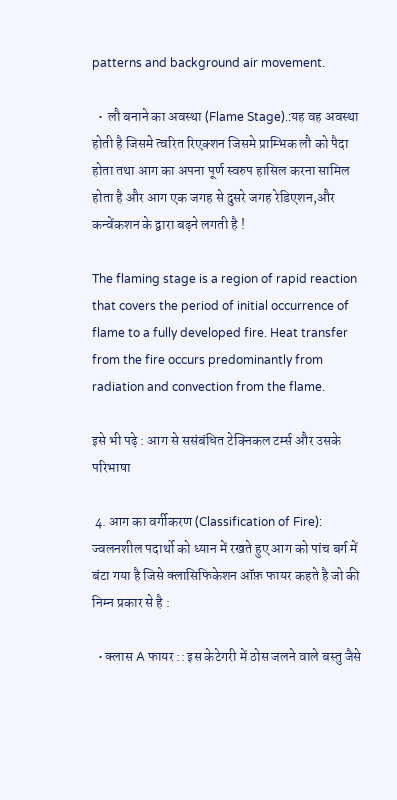patterns and background air movement.

  •  लौ बनाने का अवस्था (Flame Stage).:यह वह अवस्था होती है जिसमे त्वरित रिएक्शन जिसमे प्राम्भिक लौ को पैदा होता तथा आग का अपना पूर्ण स्वरुप हासिल करना सामिल होता है और आग एक जगह से दुसरे जगह रेडिएशन,और कन्वेंकशन के द्वारा बढ़ने लगती है !

The flaming stage is a region of rapid reaction that covers the period of initial occurrence of flame to a fully developed fire. Heat transfer from the fire occurs predominantly from radiation and convection from the flame.

इसे भी पढ़े : आग से ससंबंधित टेक्निकल टर्म्स और उसके परिभाषा

 4. आग का वर्गीकरण (Classification of Fire): ज्वलनशील पदार्थो को ध्यान में रखते हुए आग को पांच बर्ग में बंटा गया है जिसे क्लासिफिकेशन ऑफ़ फायर कहते है जो की निम्न प्रकार से है :

  • क्लास A फायर :: इस केटेगरी में ठोस जलने वाले बस्तु जैसे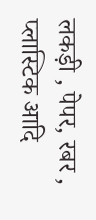लकड़ी , पेपर, रबर , प्लास्टिक आदि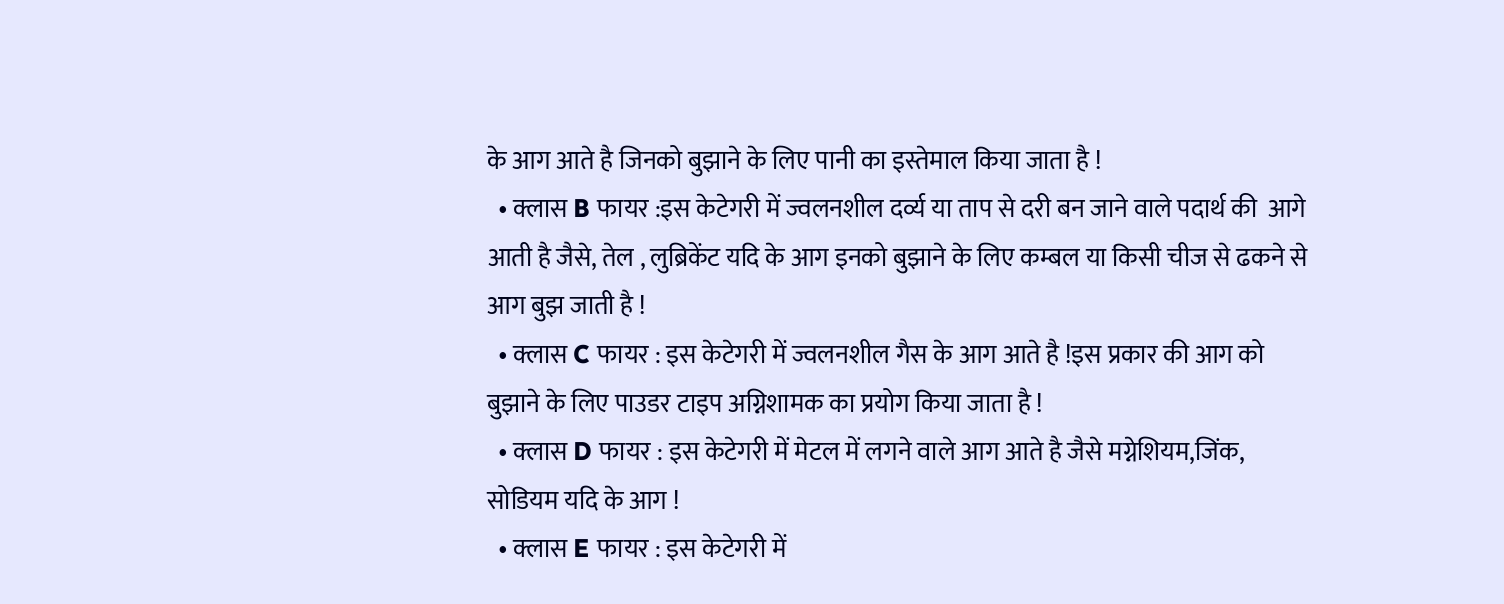के आग आते है जिनको बुझाने के लिए पानी का इस्तेमाल किया जाता है !
  • क्लास B फायर :इस केटेगरी में ज्वलनशील दर्व्य या ताप से दरी बन जाने वाले पदार्थ की  आगे आती है जैसे, तेल , लुब्रिकेंट यदि के आग इनको बुझाने के लिए कम्बल या किसी चीज से ढकने से आग बुझ जाती है !
  • क्लास C फायर : इस केटेगरी में ज्वलनशील गैस के आग आते है !इस प्रकार की आग को बुझाने के लिए पाउडर टाइप अग्निशामक का प्रयोग किया जाता है !
  • क्लास D फायर : इस केटेगरी में मेटल में लगने वाले आग आते है जैसे मग्नेशियम,जिंक, सोडियम यदि के आग !
  • क्लास E फायर : इस केटेगरी में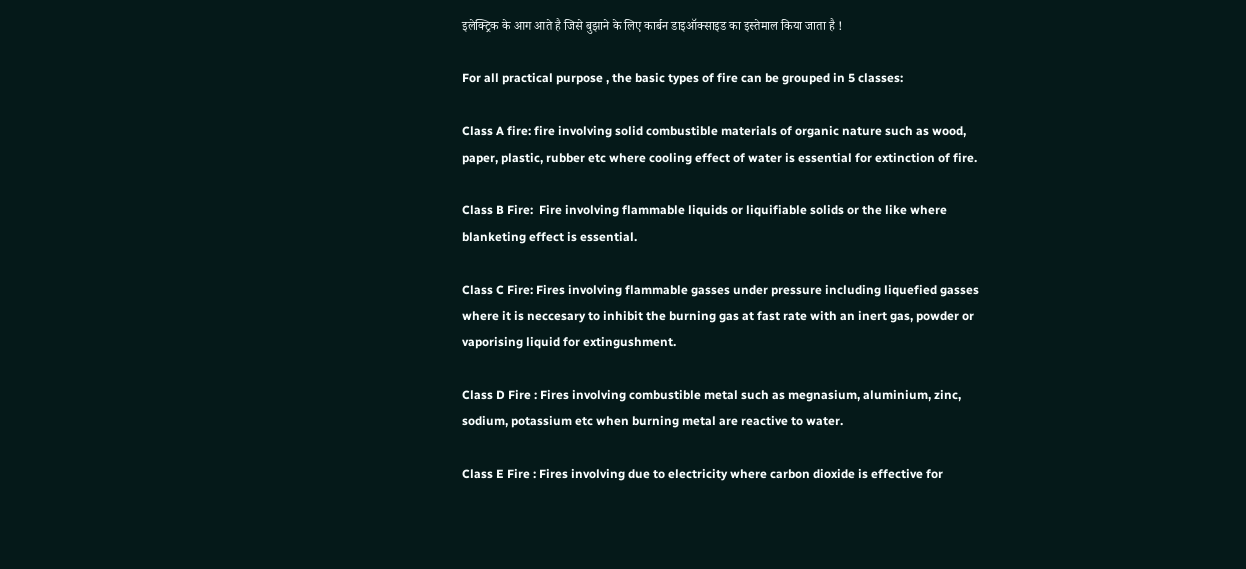इलेक्ट्रिक के आग आते है जिसे बुझाने के लिए कार्बन डाइऑक्साइड का इस्तेमाल किया जाता है !

For all practical purpose , the basic types of fire can be grouped in 5 classes:

Class A fire: fire involving solid combustible materials of organic nature such as wood, paper, plastic, rubber etc where cooling effect of water is essential for extinction of fire.

Class B Fire:  Fire involving flammable liquids or liquifiable solids or the like where blanketing effect is essential.

Class C Fire: Fires involving flammable gasses under pressure including liquefied gasses where it is neccesary to inhibit the burning gas at fast rate with an inert gas, powder or vaporising liquid for extingushment.

Class D Fire : Fires involving combustible metal such as megnasium, aluminium, zinc, sodium, potassium etc when burning metal are reactive to water.

Class E Fire : Fires involving due to electricity where carbon dioxide is effective for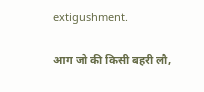extigushment.

आग जो की किसी बहरी लौ,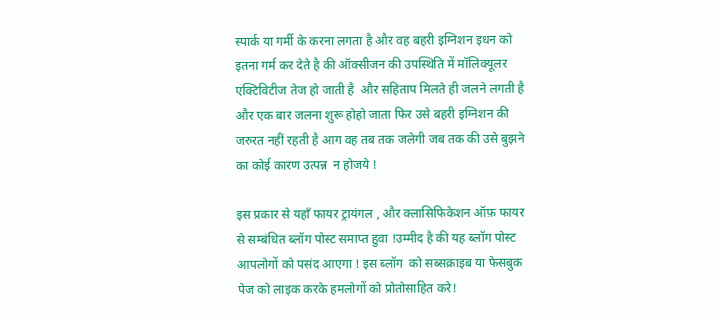स्पार्क या गर्मी के करना लगता है और वह बहरी इग्निशन इधन को इतना गर्म कर देते है की ऑक्सीजन की उपस्थिति में मॉलिक्यूलर एक्टिविटीज तेज हो जाती है  और सहिताप मिलते ही जलने लगती है और एक बार जलना शुरू होहो जाता फिर उसे बहरी इग्निशन की जरुरत नहीं रहती है आग वह तब तक जलेगी जब तक की उसे बुझने का कोई कारण उत्पन्न  न होजये !

इस प्रकार से यहाँ फायर ट्रायंगल , और क्लासिफिकेशन ऑफ़ फायर से सम्बंधित ब्लॉग पोस्ट समाप्त हुवा !उम्मीद है की यह ब्लॉग पोस्ट आपलोगों को पसंद आएगा ! इस ब्लॉग  को सब्सक्राइब या फेसबुक पेज को लाइक करके हमलोगों को प्रोतोसाहित करे!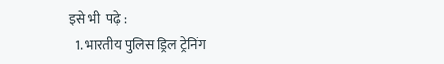इसे भी  पढ़े :
  1. भारतीय पुलिस ड्रिल ट्रेनिंग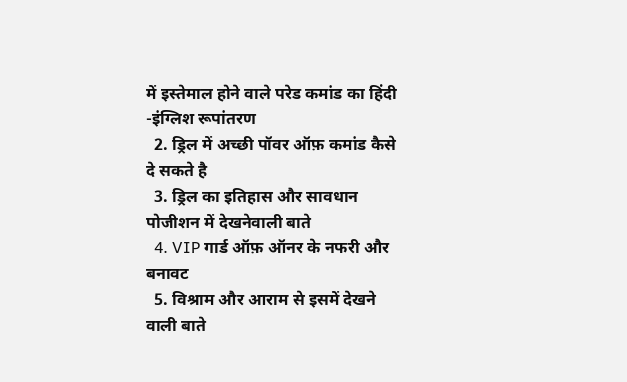में इस्तेमाल होने वाले परेड कमांड का हिंदी -इंग्लिश रूपांतरण
  2. ड्रिल में अच्छी पॉवर ऑफ़ कमांड कैसे दे सकते है
  3. ड्रिल का इतिहास और सावधान पोजीशन में देखनेवाली बाते
  4. VIP गार्ड ऑफ़ ऑनर के नफरी और बनावट
  5. विश्राम और आराम से इसमें देखने वाली बाते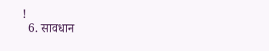!
  6. सावधान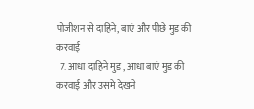पोजीशन से दाहिने, बाएं और पीछे मुड की करवाई
  7. आधा दाहिने मुड , आधा बाएं मुड की करवाई और उसमे देखने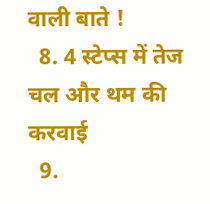वाली बाते !
  8. 4 स्टेप्स में तेज चल और थम की करवाई
  9.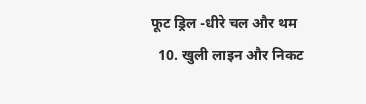फूट ड्रिल -धीरे चल और थम
  10. खुली लाइन और निकट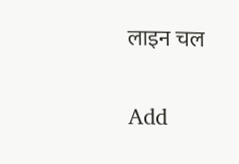लाइन चल

Add